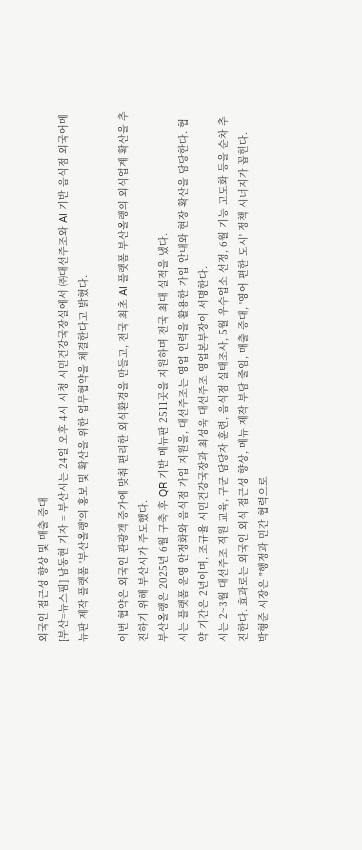외국인 접근성 향상 및 매출 증대
[부산=뉴스핌] 남동현 기자 = 부산시는 24일 오후 4시 시청 시민건강국장실에서 ㈜대선주조와 AI 기반 음식점 외국어메뉴판 제작 플랫폼 '부산올랭'의 홍보 및 확산을 위한 업무협약을 체결한다고 밝혔다.

이번 협약은 외국인 관광객 증가에 맞춰 편리한 외식환경을 만들고, 전국 최초 AI 플랫폼 부산올랭의 외식업계 확산을 추진하기 위해 부산시가 주도했다.
부산올랭은 2025년 6월 구축 후 QR 기반 메뉴판 2511곳을 지원하며 전국 최대 실적을 냈다.
시는 플랫폼 운영 안정화와 음식점 가입 지원을, 대선주조는 영업 인력을 활용한 가입 안내와 현장 확산을 담당한다. 협약 기간은 2년이며, 조규율 시민건강국장과 최성욱 대선주조 영업본부장이 서명한다.
시는 2~3월 대선주조 직원 교육, 구군 담당자 훈련, 음식점 실태조사, 5월 우수업소 선정, 6월 기능 고도화 등을 순차 추진한다. 효과로는 외국인 외식 접근성 향상, 메뉴 제작 부담 줄임, 매출 증대, '영어 편한 도시' 정책 시너지가 꼽힌다.
박형준 시장은 "행정과 민간 협력으로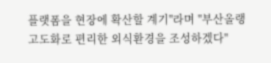플랫폼을 현장에 확산할 계기"라며 "부산올랭 고도화로 편리한 외식환경을 조성하겠다"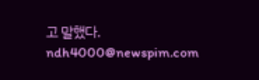고 말했다.
ndh4000@newspim.com